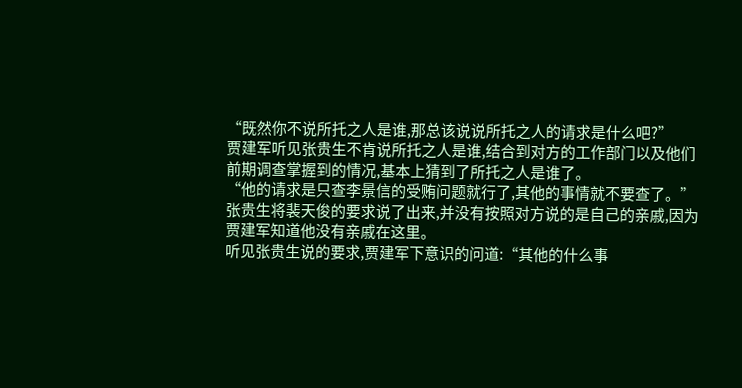“既然你不说所托之人是谁,那总该说说所托之人的请求是什么吧?”
贾建军听见张贵生不肯说所托之人是谁,结合到对方的工作部门以及他们前期调查掌握到的情况,基本上猜到了所托之人是谁了。
“他的请求是只查李景信的受贿问题就行了,其他的事情就不要查了。”
张贵生将裴天俊的要求说了出来,并没有按照对方说的是自己的亲戚,因为贾建军知道他没有亲戚在这里。
听见张贵生说的要求,贾建军下意识的问道:“其他的什么事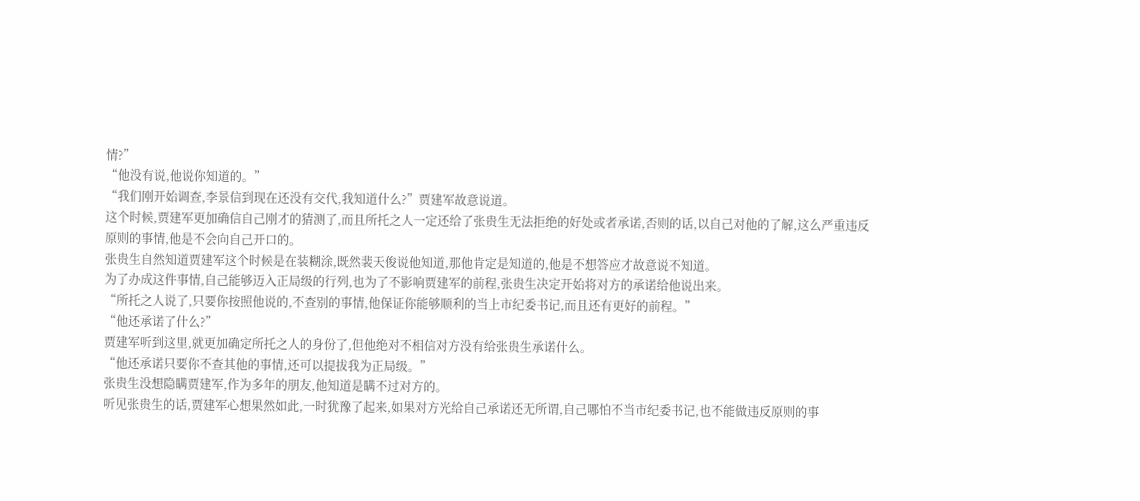情?”
“他没有说,他说你知道的。”
“我们刚开始调查,李景信到现在还没有交代,我知道什么?”贾建军故意说道。
这个时候,贾建军更加确信自己刚才的猜测了,而且所托之人一定还给了张贵生无法拒绝的好处或者承诺,否则的话,以自己对他的了解,这么严重违反原则的事情,他是不会向自己开口的。
张贵生自然知道贾建军这个时候是在装糊涂,既然裴天俊说他知道,那他肯定是知道的,他是不想答应才故意说不知道。
为了办成这件事情,自己能够迈入正局级的行列,也为了不影响贾建军的前程,张贵生决定开始将对方的承诺给他说出来。
“所托之人说了,只要你按照他说的,不查别的事情,他保证你能够顺利的当上市纪委书记,而且还有更好的前程。”
“他还承诺了什么?”
贾建军听到这里,就更加确定所托之人的身份了,但他绝对不相信对方没有给张贵生承诺什么。
“他还承诺只要你不查其他的事情,还可以提拔我为正局级。”
张贵生没想隐瞒贾建军,作为多年的朋友,他知道是瞒不过对方的。
听见张贵生的话,贾建军心想果然如此,一时犹豫了起来,如果对方光给自己承诺还无所谓,自己哪怕不当市纪委书记,也不能做违反原则的事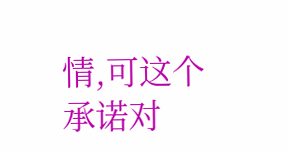情,可这个承诺对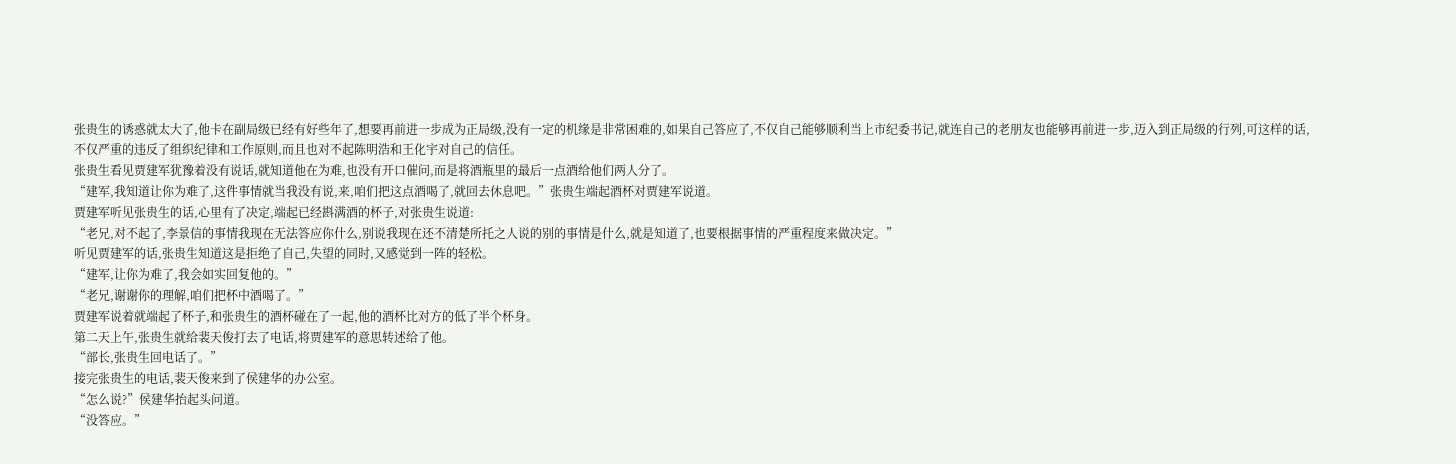张贵生的诱惑就太大了,他卡在副局级已经有好些年了,想要再前进一步成为正局级,没有一定的机缘是非常困难的,如果自己答应了,不仅自己能够顺利当上市纪委书记,就连自己的老朋友也能够再前进一步,迈入到正局级的行列,可这样的话,不仅严重的违反了组织纪律和工作原则,而且也对不起陈明浩和王化宇对自己的信任。
张贵生看见贾建军犹豫着没有说话,就知道他在为难,也没有开口催问,而是将酒瓶里的最后一点酒给他们两人分了。
“建军,我知道让你为难了,这件事情就当我没有说,来,咱们把这点酒喝了,就回去休息吧。”张贵生端起酒杯对贾建军说道。
贾建军听见张贵生的话,心里有了决定,端起已经斟满酒的杯子,对张贵生说道:
“老兄,对不起了,李景信的事情我现在无法答应你什么,别说我现在还不清楚所托之人说的别的事情是什么,就是知道了,也要根据事情的严重程度来做决定。”
听见贾建军的话,张贵生知道这是拒绝了自己,失望的同时,又感觉到一阵的轻松。
“建军,让你为难了,我会如实回复他的。”
“老兄,谢谢你的理解,咱们把杯中酒喝了。”
贾建军说着就端起了杯子,和张贵生的酒杯碰在了一起,他的酒杯比对方的低了半个杯身。
第二天上午,张贵生就给裴天俊打去了电话,将贾建军的意思转述给了他。
“部长,张贵生回电话了。”
接完张贵生的电话,裴天俊来到了侯建华的办公室。
“怎么说?”侯建华抬起头问道。
“没答应。”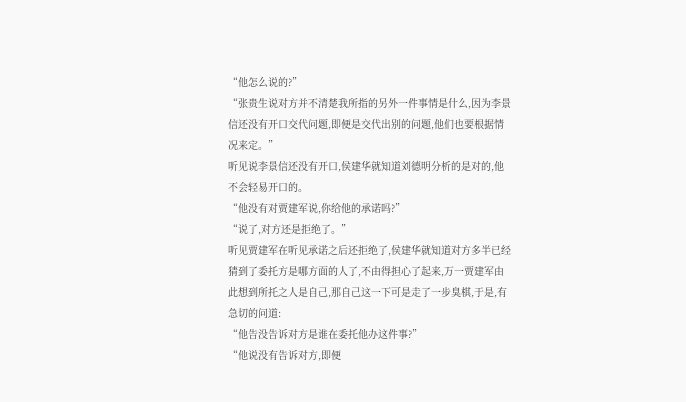“他怎么说的?”
“张贵生说对方并不清楚我所指的另外一件事情是什么,因为李景信还没有开口交代问题,即便是交代出别的问题,他们也要根据情况来定。”
听见说李景信还没有开口,侯建华就知道刘德明分析的是对的,他不会轻易开口的。
“他没有对贾建军说,你给他的承诺吗?”
“说了,对方还是拒绝了。”
听见贾建军在听见承诺之后还拒绝了,侯建华就知道对方多半已经猜到了委托方是哪方面的人了,不由得担心了起来,万一贾建军由此想到所托之人是自己,那自己这一下可是走了一步臭棋,于是,有急切的问道:
“他告没告诉对方是谁在委托他办这件事?”
“他说没有告诉对方,即便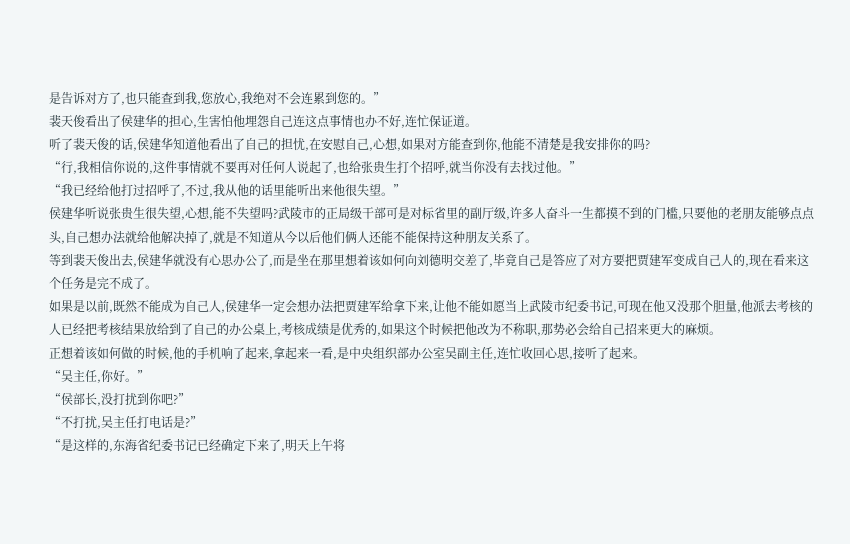是告诉对方了,也只能查到我,您放心,我绝对不会连累到您的。”
裴天俊看出了侯建华的担心,生害怕他埋怨自己连这点事情也办不好,连忙保证道。
听了裴天俊的话,侯建华知道他看出了自己的担忧,在安慰自己,心想,如果对方能查到你,他能不清楚是我安排你的吗?
“行,我相信你说的,这件事情就不要再对任何人说起了,也给张贵生打个招呼,就当你没有去找过他。”
“我已经给他打过招呼了,不过,我从他的话里能听出来他很失望。”
侯建华听说张贵生很失望,心想,能不失望吗?武陵市的正局级干部可是对标省里的副厅级,许多人奋斗一生都摸不到的门槛,只要他的老朋友能够点点头,自己想办法就给他解决掉了,就是不知道从今以后他们俩人还能不能保持这种朋友关系了。
等到裴天俊出去,侯建华就没有心思办公了,而是坐在那里想着该如何向刘德明交差了,毕竟自己是答应了对方要把贾建军变成自己人的,现在看来这个任务是完不成了。
如果是以前,既然不能成为自己人,侯建华一定会想办法把贾建军给拿下来,让他不能如愿当上武陵市纪委书记,可现在他又没那个胆量,他派去考核的人已经把考核结果放给到了自己的办公桌上,考核成绩是优秀的,如果这个时候把他改为不称职,那势必会给自己招来更大的麻烦。
正想着该如何做的时候,他的手机响了起来,拿起来一看,是中央组织部办公室吴副主任,连忙收回心思,接听了起来。
“吴主任,你好。”
“侯部长,没打扰到你吧?”
“不打扰,吴主任打电话是?”
“是这样的,东海省纪委书记已经确定下来了,明天上午将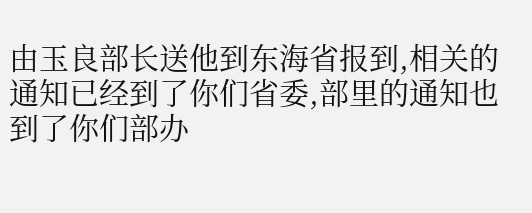由玉良部长送他到东海省报到,相关的通知已经到了你们省委,部里的通知也到了你们部办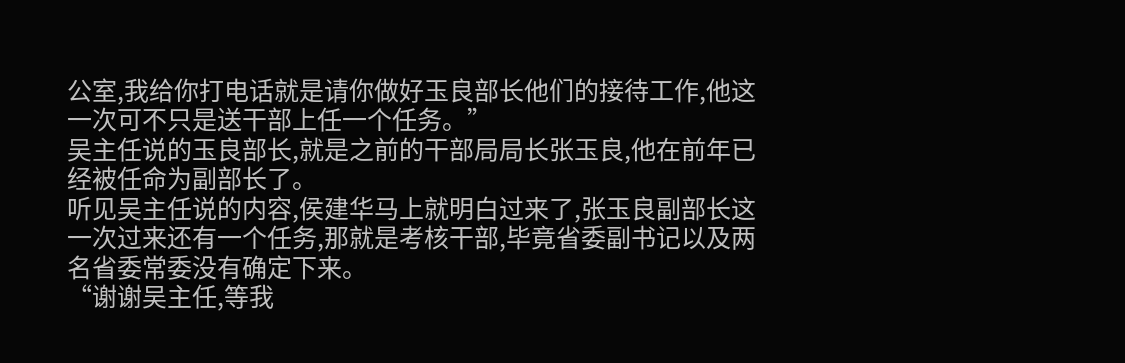公室,我给你打电话就是请你做好玉良部长他们的接待工作,他这一次可不只是送干部上任一个任务。”
吴主任说的玉良部长,就是之前的干部局局长张玉良,他在前年已经被任命为副部长了。
听见吴主任说的内容,侯建华马上就明白过来了,张玉良副部长这一次过来还有一个任务,那就是考核干部,毕竟省委副书记以及两名省委常委没有确定下来。
“谢谢吴主任,等我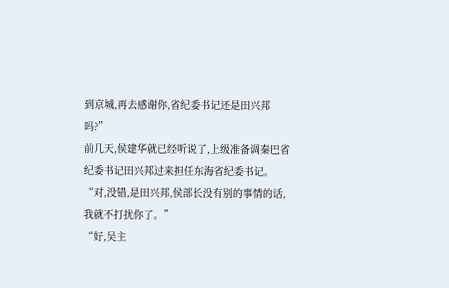到京城,再去感谢你,省纪委书记还是田兴邦吗?”
前几天,侯建华就已经听说了,上级准备调秦巴省纪委书记田兴邦过来担任东海省纪委书记。
“对,没错,是田兴邦,侯部长没有别的事情的话,我就不打扰你了。”
“好,吴主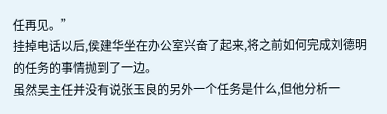任再见。”
挂掉电话以后,侯建华坐在办公室兴奋了起来,将之前如何完成刘德明的任务的事情抛到了一边。
虽然吴主任并没有说张玉良的另外一个任务是什么,但他分析一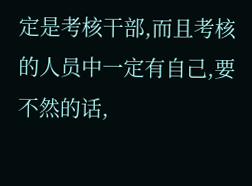定是考核干部,而且考核的人员中一定有自己,要不然的话,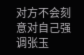对方不会刻意对自己强调张玉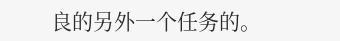良的另外一个任务的。